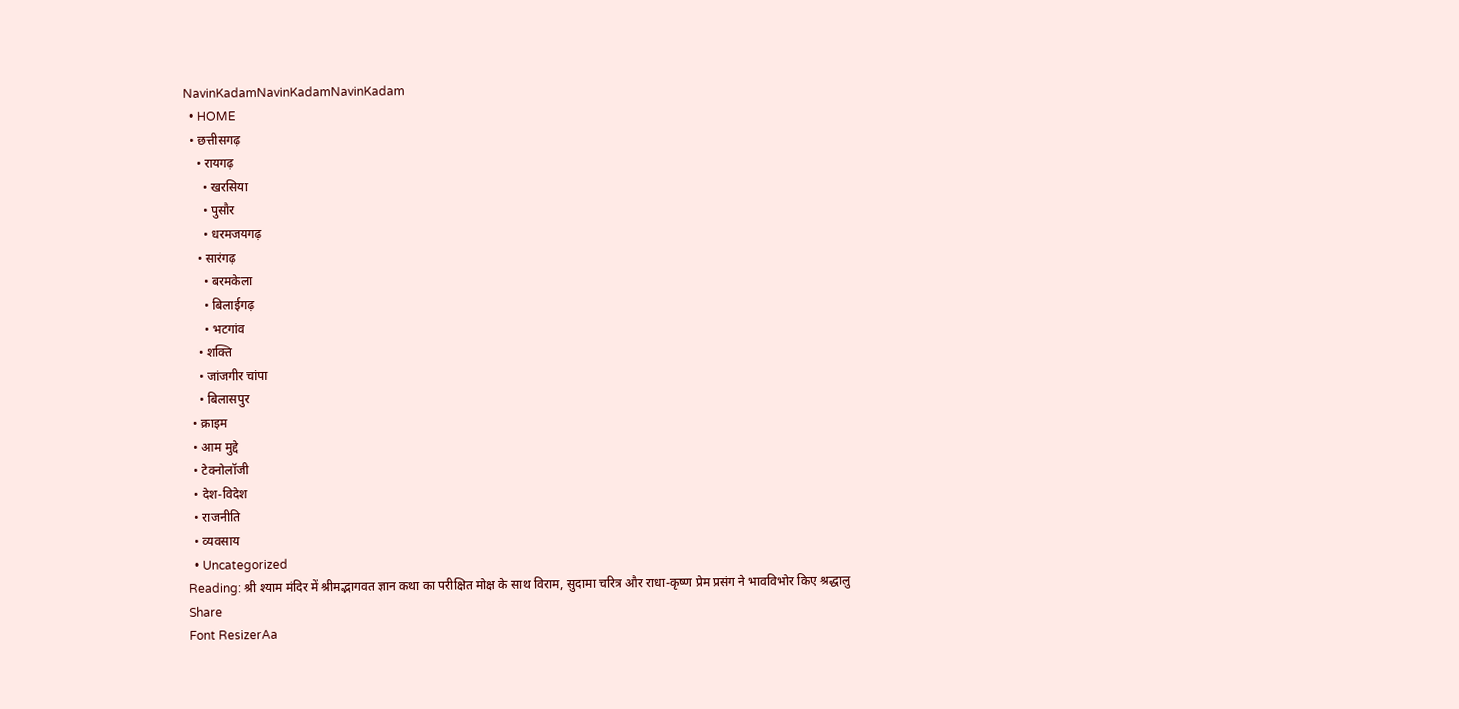NavinKadamNavinKadamNavinKadam
  • HOME
  • छत्तीसगढ़
    • रायगढ़
      • खरसिया
      • पुसौर
      • धरमजयगढ़
    • सारंगढ़
      • बरमकेला
      • बिलाईगढ़
      • भटगांव
    • शक्ति
    • जांजगीर चांपा
    • बिलासपुर
  • क्राइम
  • आम मुद्दे
  • टेक्नोलॉजी
  • देश-विदेश
  • राजनीति
  • व्यवसाय
  • Uncategorized
Reading: श्री श्याम मंदिर में श्रीमद्भागवत ज्ञान कथा का परीक्षित मोक्ष के साथ विराम, सुदामा चरित्र और राधा-कृष्ण प्रेम प्रसंग ने भावविभोर किए श्रद्धालु
Share
Font ResizerAa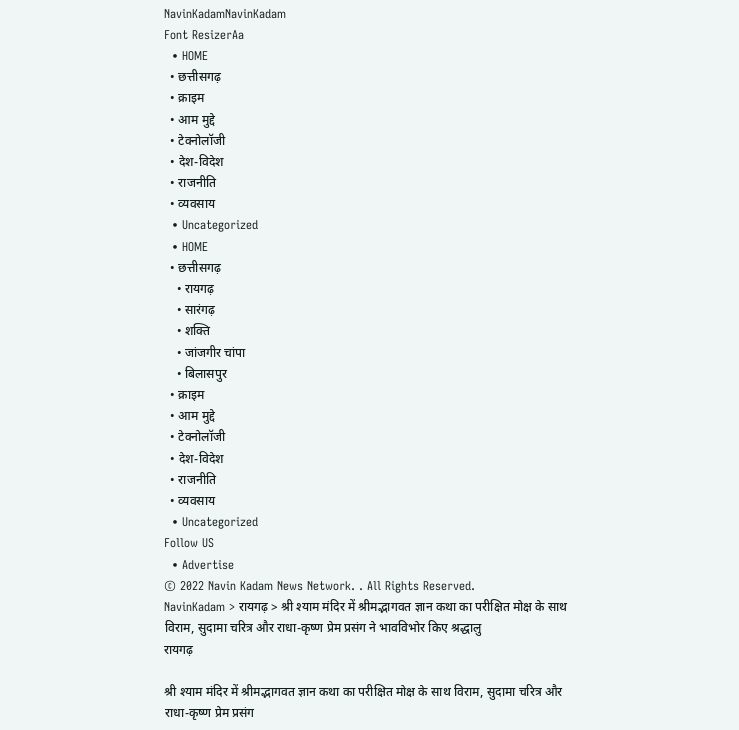NavinKadamNavinKadam
Font ResizerAa
  • HOME
  • छत्तीसगढ़
  • क्राइम
  • आम मुद्दे
  • टेक्नोलॉजी
  • देश-विदेश
  • राजनीति
  • व्यवसाय
  • Uncategorized
  • HOME
  • छत्तीसगढ़
    • रायगढ़
    • सारंगढ़
    • शक्ति
    • जांजगीर चांपा
    • बिलासपुर
  • क्राइम
  • आम मुद्दे
  • टेक्नोलॉजी
  • देश-विदेश
  • राजनीति
  • व्यवसाय
  • Uncategorized
Follow US
  • Advertise
© 2022 Navin Kadam News Network. . All Rights Reserved.
NavinKadam > रायगढ़ > श्री श्याम मंदिर में श्रीमद्भागवत ज्ञान कथा का परीक्षित मोक्ष के साथ विराम, सुदामा चरित्र और राधा-कृष्ण प्रेम प्रसंग ने भावविभोर किए श्रद्धालु
रायगढ़

श्री श्याम मंदिर में श्रीमद्भागवत ज्ञान कथा का परीक्षित मोक्ष के साथ विराम, सुदामा चरित्र और राधा-कृष्ण प्रेम प्रसंग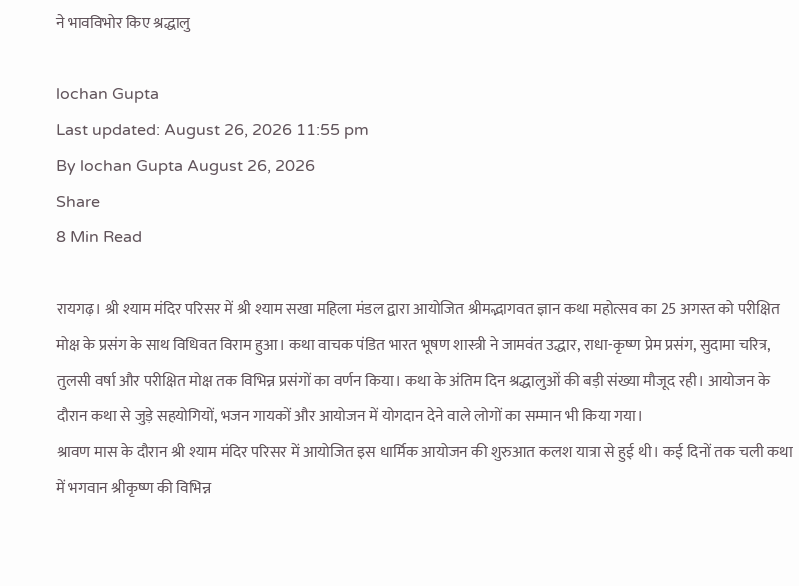ने भावविभोर किए श्रद्धालु

lochan Gupta
Last updated: August 26, 2026 11:55 pm
By lochan Gupta August 26, 2026
Share
8 Min Read

रायगढ़। श्री श्याम मंदिर परिसर में श्री श्याम सखा महिला मंडल द्वारा आयोजित श्रीमद्भागवत ज्ञान कथा महोत्सव का 25 अगस्त को परीक्षित मोक्ष के प्रसंग के साथ विधिवत विराम हुआ। कथा वाचक पंडित भारत भूषण शास्त्री ने जामवंत उद्धार, राधा-कृष्ण प्रेम प्रसंग, सुदामा चरित्र, तुलसी वर्षा और परीक्षित मोक्ष तक विभिन्न प्रसंगों का वर्णन किया। कथा के अंतिम दिन श्रद्धालुओं की बड़ी संख्या मौजूद रही। आयोजन के दौरान कथा से जुड़े सहयोगियों, भजन गायकों और आयोजन में योगदान देने वाले लोगों का सम्मान भी किया गया।
श्रावण मास के दौरान श्री श्याम मंदिर परिसर में आयोजित इस धार्मिक आयोजन की शुरुआत कलश यात्रा से हुई थी। कई दिनों तक चली कथा में भगवान श्रीकृष्ण की विभिन्न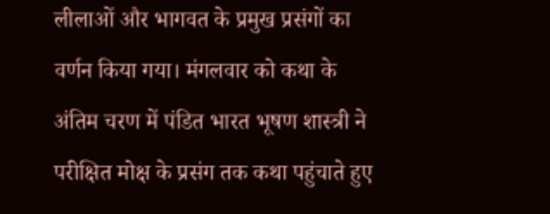लीलाओं और भागवत के प्रमुख प्रसंगों का वर्णन किया गया। मंगलवार को कथा के अंतिम चरण में पंडित भारत भूषण शास्त्री ने परीक्षित मोक्ष के प्रसंग तक कथा पहुंचाते हुए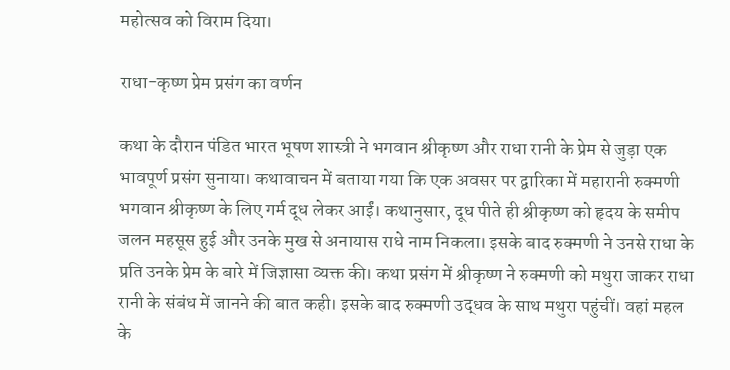महोत्सव को विराम दिया।

राधा-कृष्ण प्रेम प्रसंग का वर्णन

कथा के दौरान पंडित भारत भूषण शास्त्री ने भगवान श्रीकृष्ण और राधा रानी के प्रेम से जुड़ा एक भावपूर्ण प्रसंग सुनाया। कथावाचन में बताया गया कि एक अवसर पर द्वारिका में महारानी रुक्मणी भगवान श्रीकृष्ण के लिए गर्म दूध लेकर आईं। कथानुसार, दूध पीते ही श्रीकृष्ण को हृदय के समीप जलन महसूस हुई और उनके मुख से अनायास राधे नाम निकला। इसके बाद रुक्मणी ने उनसे राधा के प्रति उनके प्रेम के बारे में जिज्ञासा व्यक्त की। कथा प्रसंग में श्रीकृष्ण ने रुक्मणी को मथुरा जाकर राधा रानी के संबंध में जानने की बात कही। इसके बाद रुक्मणी उद्धव के साथ मथुरा पहुंचीं। वहां महल के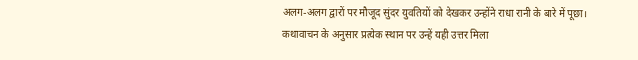अलग-अलग द्वारों पर मौजूद सुंदर युवतियों को देखकर उन्होंने राधा रानी के बारे में पूछा।
कथावाचन के अनुसार प्रत्येक स्थान पर उन्हें यही उत्तर मिला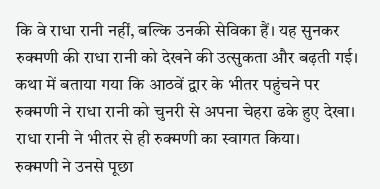कि वे राधा रानी नहीं, बल्कि उनकी सेविका हैं। यह सुनकर रुक्मणी की राधा रानी को देखने की उत्सुकता और बढ़ती गई।
कथा में बताया गया कि आठवें द्वार के भीतर पहुंचने पर रुक्मणी ने राधा रानी को चुनरी से अपना चेहरा ढके हुए देखा। राधा रानी ने भीतर से ही रुक्मणी का स्वागत किया।
रुक्मणी ने उनसे पूछा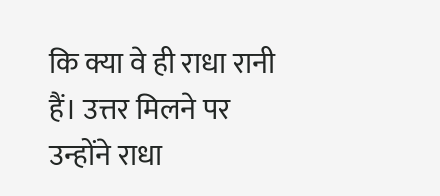कि क्या वे ही राधा रानी हैं। उत्तर मिलने पर उन्होंने राधा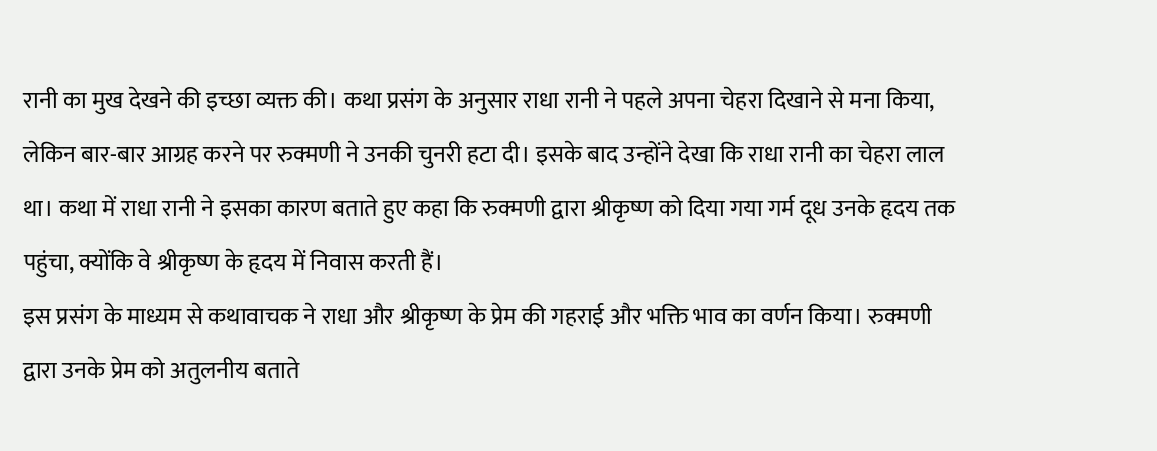रानी का मुख देखने की इच्छा व्यक्त की। कथा प्रसंग के अनुसार राधा रानी ने पहले अपना चेहरा दिखाने से मना किया, लेकिन बार-बार आग्रह करने पर रुक्मणी ने उनकी चुनरी हटा दी। इसके बाद उन्होंने देखा कि राधा रानी का चेहरा लाल था। कथा में राधा रानी ने इसका कारण बताते हुए कहा कि रुक्मणी द्वारा श्रीकृष्ण को दिया गया गर्म दूध उनके हृदय तक पहुंचा, क्योंकि वे श्रीकृष्ण के हृदय में निवास करती हैं।
इस प्रसंग के माध्यम से कथावाचक ने राधा और श्रीकृष्ण के प्रेम की गहराई और भक्ति भाव का वर्णन किया। रुक्मणी द्वारा उनके प्रेम को अतुलनीय बताते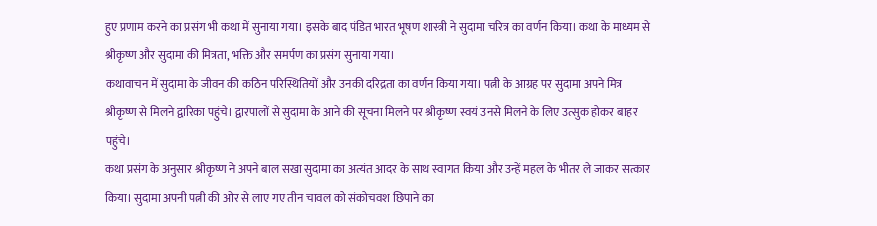हुए प्रणाम करने का प्रसंग भी कथा में सुनाया गया। इसके बाद पंडित भारत भूषण शास्त्री ने सुदामा चरित्र का वर्णन किया। कथा के माध्यम से श्रीकृष्ण और सुदामा की मित्रता, भक्ति और समर्पण का प्रसंग सुनाया गया।
कथावाचन में सुदामा के जीवन की कठिन परिस्थितियों और उनकी दरिद्रता का वर्णन किया गया। पत्नी के आग्रह पर सुदामा अपने मित्र श्रीकृष्ण से मिलने द्वारिका पहुंचे। द्वारपालों से सुदामा के आने की सूचना मिलने पर श्रीकृष्ण स्वयं उनसे मिलने के लिए उत्सुक होकर बाहर पहुंचे।
कथा प्रसंग के अनुसार श्रीकृष्ण ने अपने बाल सखा सुदामा का अत्यंत आदर के साथ स्वागत किया और उन्हें महल के भीतर ले जाकर सत्कार किया। सुदामा अपनी पत्नी की ओर से लाए गए तीन चावल को संकोचवश छिपाने का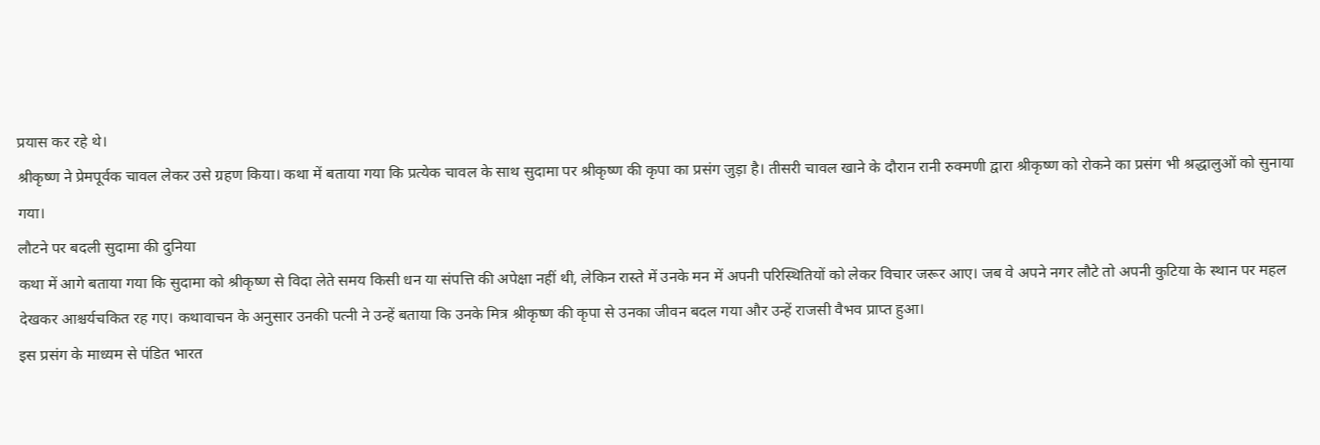प्रयास कर रहे थे।
श्रीकृष्ण ने प्रेमपूर्वक चावल लेकर उसे ग्रहण किया। कथा में बताया गया कि प्रत्येक चावल के साथ सुदामा पर श्रीकृष्ण की कृपा का प्रसंग जुड़ा है। तीसरी चावल खाने के दौरान रानी रुक्मणी द्वारा श्रीकृष्ण को रोकने का प्रसंग भी श्रद्धालुओं को सुनाया गया।
लौटने पर बदली सुदामा की दुनिया
कथा में आगे बताया गया कि सुदामा को श्रीकृष्ण से विदा लेते समय किसी धन या संपत्ति की अपेक्षा नहीं थी, लेकिन रास्ते में उनके मन में अपनी परिस्थितियों को लेकर विचार जरूर आए। जब वे अपने नगर लौटे तो अपनी कुटिया के स्थान पर महल देखकर आश्चर्यचकित रह गए। कथावाचन के अनुसार उनकी पत्नी ने उन्हें बताया कि उनके मित्र श्रीकृष्ण की कृपा से उनका जीवन बदल गया और उन्हें राजसी वैभव प्राप्त हुआ।
इस प्रसंग के माध्यम से पंडित भारत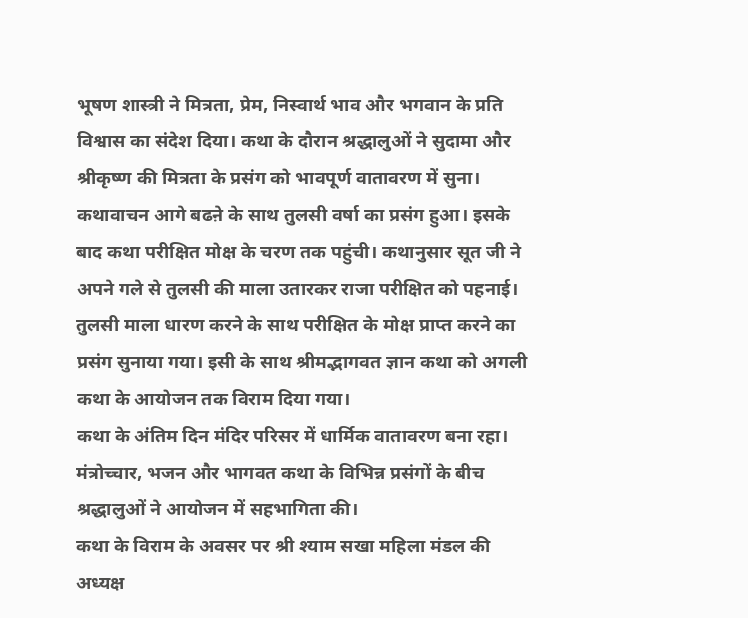भूषण शास्त्री ने मित्रता, प्रेम, निस्वार्थ भाव और भगवान के प्रति विश्वास का संदेश दिया। कथा के दौरान श्रद्धालुओं ने सुदामा और श्रीकृष्ण की मित्रता के प्रसंग को भावपूर्ण वातावरण में सुना।
कथावाचन आगे बढऩे के साथ तुलसी वर्षा का प्रसंग हुआ। इसके बाद कथा परीक्षित मोक्ष के चरण तक पहुंची। कथानुसार सूत जी ने अपने गले से तुलसी की माला उतारकर राजा परीक्षित को पहनाई। तुलसी माला धारण करने के साथ परीक्षित के मोक्ष प्राप्त करने का प्रसंग सुनाया गया। इसी के साथ श्रीमद्भागवत ज्ञान कथा को अगली कथा के आयोजन तक विराम दिया गया।
कथा के अंतिम दिन मंदिर परिसर में धार्मिक वातावरण बना रहा। मंत्रोच्चार, भजन और भागवत कथा के विभिन्न प्रसंगों के बीच श्रद्धालुओं ने आयोजन में सहभागिता की।
कथा के विराम के अवसर पर श्री श्याम सखा महिला मंडल की अध्यक्ष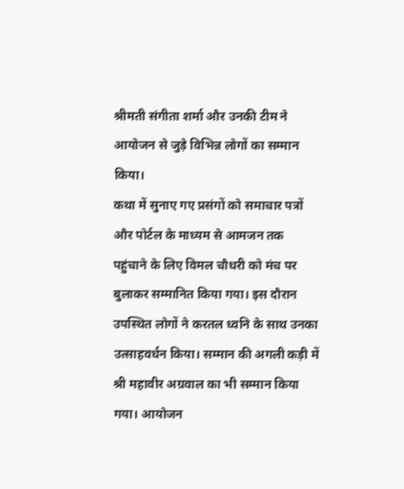श्रीमती संगीता शर्मा और उनकी टीम ने आयोजन से जुड़े विभिन्न लोगों का सम्मान किया।
कथा में सुनाए गए प्रसंगों को समाचार पत्रों और पोर्टल के माध्यम से आमजन तक पहुंचाने के लिए विमल चौधरी को मंच पर बुलाकर सम्मानित किया गया। इस दौरान उपस्थित लोगों ने करतल ध्वनि के साथ उनका उत्साहवर्धन किया। सम्मान की अगली कड़ी में श्री महावीर अग्रवाल का भी सम्मान किया गया। आयोजन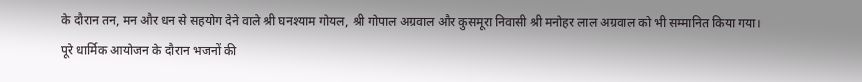के दौरान तन, मन और धन से सहयोग देने वाले श्री घनश्याम गोयल, श्री गोपाल अग्रवाल और कुसमूरा निवासी श्री मनोहर लाल अग्रवाल को भी सम्मानित किया गया।
पूरे धार्मिक आयोजन के दौरान भजनों की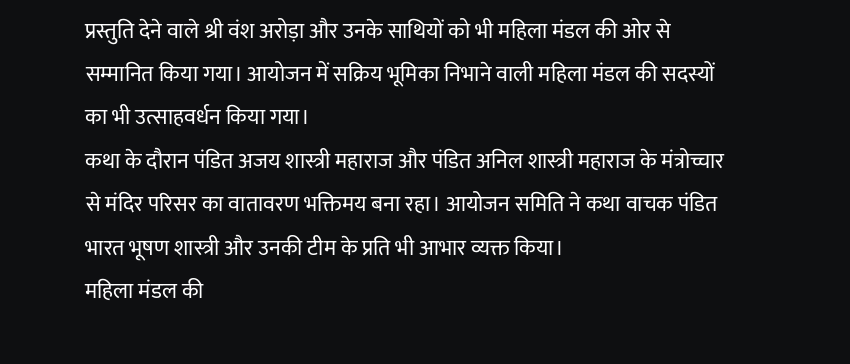प्रस्तुति देने वाले श्री वंश अरोड़ा और उनके साथियों को भी महिला मंडल की ओर से सम्मानित किया गया। आयोजन में सक्रिय भूमिका निभाने वाली महिला मंडल की सदस्यों का भी उत्साहवर्धन किया गया।
कथा के दौरान पंडित अजय शास्त्री महाराज और पंडित अनिल शास्त्री महाराज के मंत्रोच्चार से मंदिर परिसर का वातावरण भक्तिमय बना रहा। आयोजन समिति ने कथा वाचक पंडित भारत भूषण शास्त्री और उनकी टीम के प्रति भी आभार व्यक्त किया।
महिला मंडल की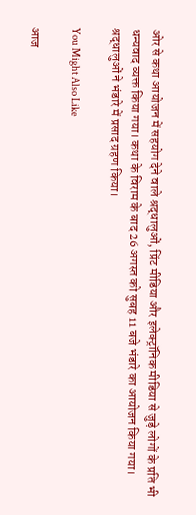ओर से कथा आयोजन में सहयोग देने वाले श्रद्धालुओं, प्रिंट मीडिया और इलेक्ट्रॉनिक मीडिया से जुड़े लोगों के प्रति भी धन्यवाद व्यक्त किया गया। कथा के विराम के बाद 26 अगस्त को सुबह 11 बजे भंडारे का आयोजन किया गया। श्रद्धालुओं ने भंडारे में प्रसाद ग्रहण किया।

You Might Also Like

आज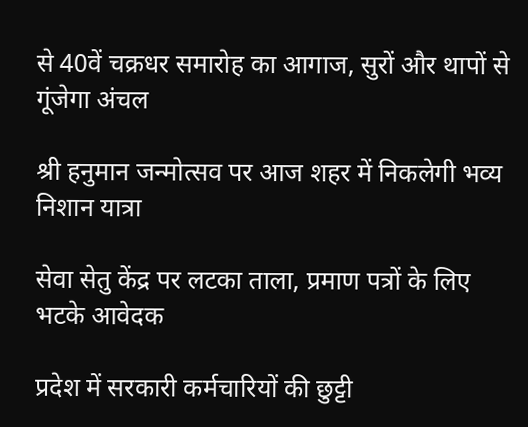से 40वें चक्रधर समारोह का आगाज, सुरों और थापों से गूंजेगा अंचल

श्री हनुमान जन्मोत्सव पर आज शहर में निकलेगी भव्य निशान यात्रा

सेवा सेतु केंद्र पर लटका ताला, प्रमाण पत्रों के लिए भटके आवेदक

प्रदेश में सरकारी कर्मचारियों की छुट्टी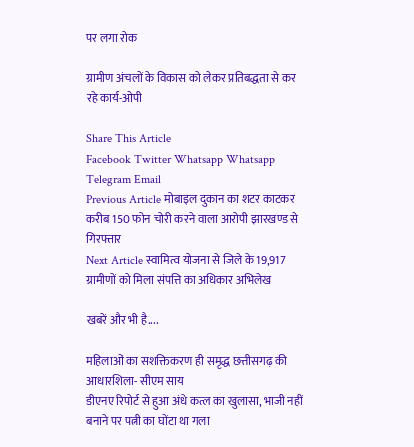पर लगा रोक

ग्रामीण अंचलों के विकास को लेकर प्रतिबद्धता से कर रहे कार्य-ओपी

Share This Article
Facebook Twitter Whatsapp Whatsapp Telegram Email
Previous Article मोबाइल दुकान का शटर काटकर करीब 150 फोन चोरी करने वाला आरोपी झारखण्ड से गिरफ्तार
Next Article स्वामित्व योजना से जिले के 19,917 ग्रामीणों को मिला संपत्ति का अधिकार अभिलेख

खबरें और भी है....

महिलाओं का सशक्तिकरण ही समृद्ध छत्तीसगढ़ की आधारशिला- सीएम साय
डीएनए रिपोर्ट से हुआ अंधे कत्ल का खुलासा, भाजी नहीं बनाने पर पत्नी का घोंटा था गला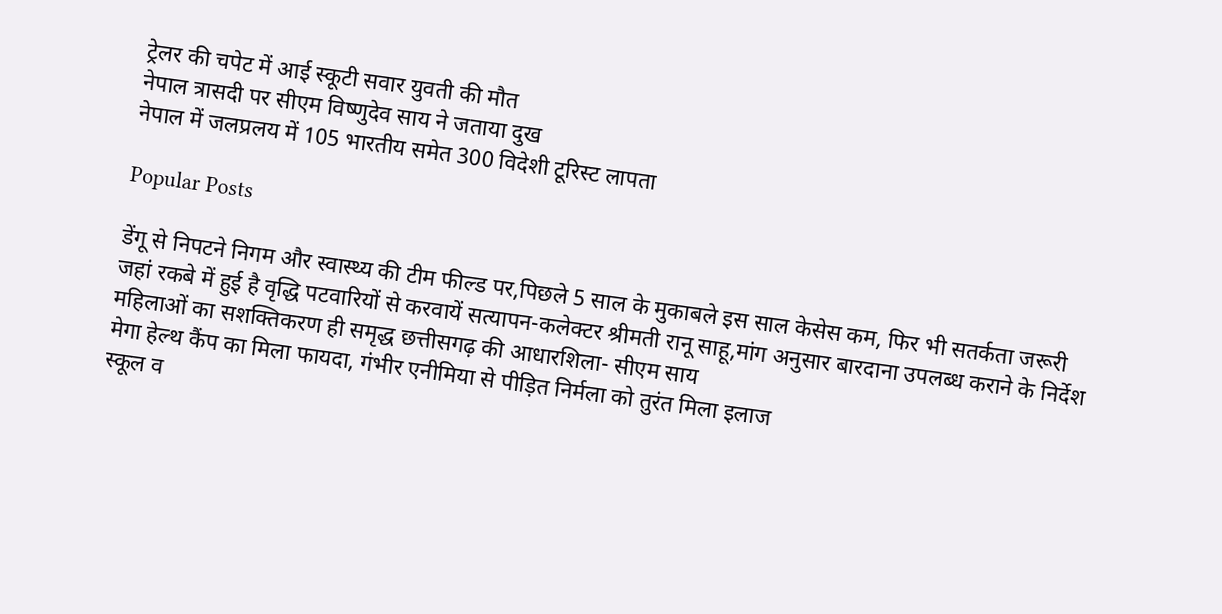ट्रेलर की चपेट में आई स्कूटी सवार युवती की मौत
नेपाल त्रासदी पर सीएम विष्णुदेव साय ने जताया दुख
नेपाल में जलप्रलय में 105 भारतीय समेत 300 विदेशी टूरिस्ट लापता

Popular Posts

डेंगू से निपटने निगम और स्वास्थ्य की टीम फील्ड पर,पिछले 5 साल के मुकाबले इस साल केसेस कम, फिर भी सतर्कता जरूरी
जहां रकबे में हुई है वृद्धि पटवारियों से करवायें सत्यापन-कलेक्टर श्रीमती रानू साहू,मांग अनुसार बारदाना उपलब्ध कराने के निर्देश
महिलाओं का सशक्तिकरण ही समृद्ध छत्तीसगढ़ की आधारशिला- सीएम साय
मेगा हेल्थ कैंप का मिला फायदा, गंभीर एनीमिया से पीड़ित निर्मला को तुरंत मिला इलाज
स्कूल व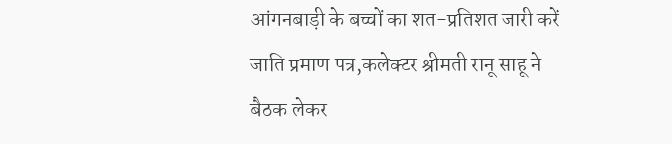आंगनबाड़ी के बच्चों का शत-प्रतिशत जारी करें जाति प्रमाण पत्र,कलेक्टर श्रीमती रानू साहू ने बैठक लेकर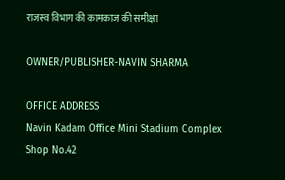राजस्व विभाग की कामकाज की समीक्षा

OWNER/PUBLISHER-NAVIN SHARMA

OFFICE ADDRESS
Navin Kadam Office Mini Stadium Complex Shop No.42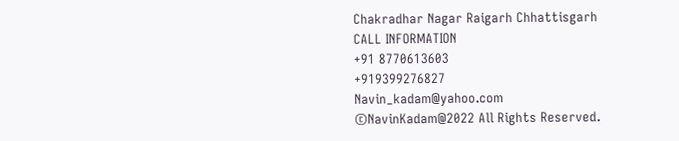Chakradhar Nagar Raigarh Chhattisgarh
CALL INFORMATION
+91 8770613603
+919399276827
Navin_kadam@yahoo.com
©NavinKadam@2022 All Rights Reserved.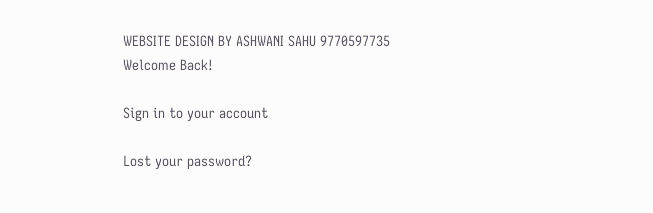WEBSITE DESIGN BY ASHWANI SAHU 9770597735
Welcome Back!

Sign in to your account

Lost your password?